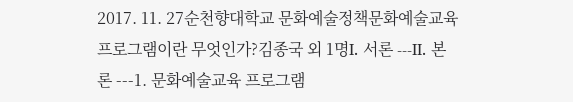2017. 11. 27순천향대학교 문화예술정책문화예술교육 프로그램이란 무엇인가?김종국 외 1명I. 서론 ---II. 본론 ---1. 문화예술교육 프로그램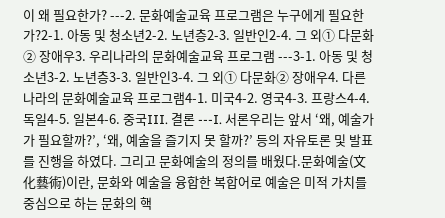이 왜 필요한가? ---2. 문화예술교육 프로그램은 누구에게 필요한가?2-1. 아동 및 청소년2-2. 노년층2-3. 일반인2-4. 그 외① 다문화② 장애우3. 우리나라의 문화예술교육 프로그램 ---3-1. 아동 및 청소년3-2. 노년층3-3. 일반인3-4. 그 외① 다문화② 장애우4. 다른 나라의 문화예술교육 프로그램4-1. 미국4-2. 영국4-3. 프랑스4-4. 독일4-5. 일본4-6. 중국III. 결론 ---I. 서론우리는 앞서 ‘왜, 예술가가 필요할까?’, ‘왜, 예술을 즐기지 못 할까?’ 등의 자유토론 및 발표를 진행을 하였다. 그리고 문화예술의 정의를 배웠다.문화예술(文化藝術)이란, 문화와 예술을 융합한 복합어로 예술은 미적 가치를 중심으로 하는 문화의 핵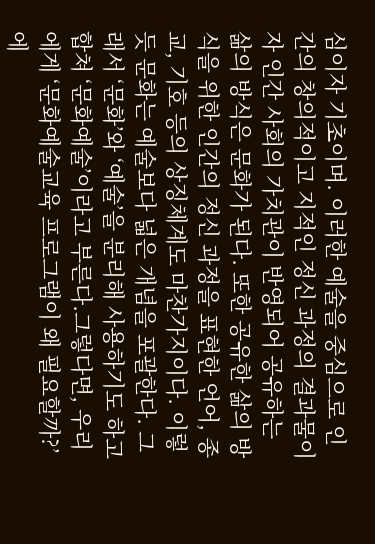심이자 기초이며. 이러한 예술을 중심으로 인간의 창의적이고 지적인 정신 과정의 결과물이자 인간 사회의 가치관이 반영되어 공유하는 삶의 방식은 문화가 된다. 또한 공유한 삶의 방식을 위한 인간의 정신 과정을 표현한 언어, 종교, 기호 등의 상징체계도 마찬가지이다. 이렇듯 문화는 예술보다 넓은 개념을 포괄한다. 그래서 ‘문화’와 ‘예술’을 분리해 사용하기도 하고 합쳐 ‘문화예술’이라고 부른다.그렇다면, 우리에게 ‘문화예술교육 프로그램이 왜 필요할까?’ 에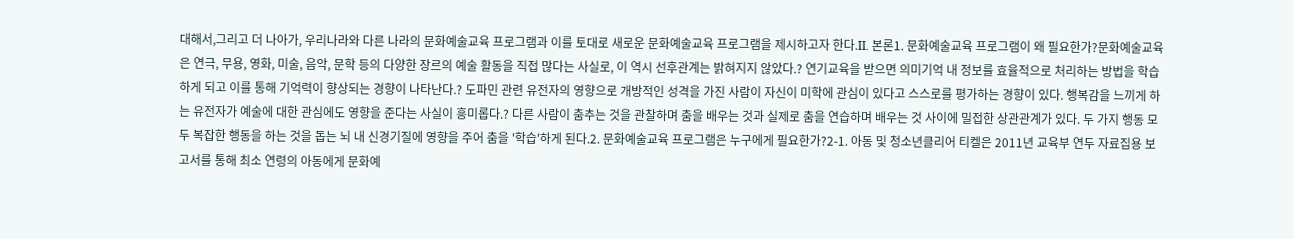대해서,그리고 더 나아가, 우리나라와 다른 나라의 문화예술교육 프로그램과 이를 토대로 새로운 문화예술교육 프로그램을 제시하고자 한다.II. 본론1. 문화예술교육 프로그램이 왜 필요한가?문화예술교육은 연극, 무용, 영화, 미술, 음악, 문학 등의 다양한 장르의 예술 활동을 직접 많다는 사실로, 이 역시 선후관계는 밝혀지지 않았다.? 연기교육을 받으면 의미기억 내 정보를 효율적으로 처리하는 방법을 학습하게 되고 이를 통해 기억력이 향상되는 경향이 나타난다.? 도파민 관련 유전자의 영향으로 개방적인 성격을 가진 사람이 자신이 미학에 관심이 있다고 스스로를 평가하는 경향이 있다. 행복감을 느끼게 하는 유전자가 예술에 대한 관심에도 영향을 준다는 사실이 흥미롭다.? 다른 사람이 춤추는 것을 관찰하며 춤을 배우는 것과 실제로 춤을 연습하며 배우는 것 사이에 밀접한 상관관계가 있다. 두 가지 행동 모두 복잡한 행동을 하는 것을 돕는 뇌 내 신경기질에 영향을 주어 춤을 '학습'하게 된다.2. 문화예술교육 프로그램은 누구에게 필요한가?2-1. 아동 및 청소년클리어 티켈은 2011년 교육부 연두 자료집용 보고서를 통해 최소 연령의 아동에게 문화예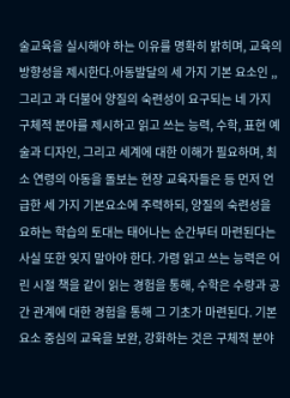술교육을 실시해야 하는 이유를 명확히 밝히며, 교육의 방향성을 제시한다.아동발달의 세 가지 기본 요소인 ,,그리고 과 더불어 양질의 숙련성이 요구되는 네 가지 구체적 분야를 제시하고 읽고 쓰는 능력, 수학, 표현 예술과 디자인, 그리고 세계에 대한 이해가 필요하며, 최소 연령의 아동을 돌보는 현장 교육자들은 등 먼저 언급한 세 가지 기본요소에 주력하되, 양질의 숙련성을 요하는 학습의 토대는 태어나는 순간부터 마련된다는 사실 또한 잊지 말아야 한다. 가령 읽고 쓰는 능력은 어린 시절 책을 같이 읽는 경험을 통해, 수학은 수량과 공간 관계에 대한 경험을 통해 그 기초가 마련된다. 기본 요소 중심의 교육을 보완, 강화하는 것은 구체적 분야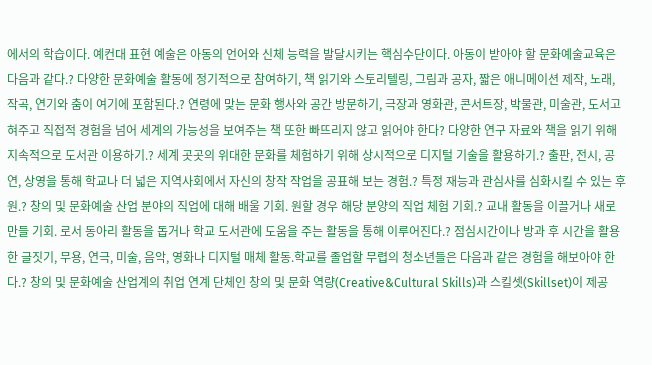에서의 학습이다. 예컨대 표현 예술은 아동의 언어와 신체 능력을 발달시키는 핵심수단이다. 아동이 받아야 할 문화예술교육은 다음과 같다.? 다양한 문화예술 활동에 정기적으로 참여하기, 책 읽기와 스토리텔링, 그림과 공자, 짧은 애니메이션 제작, 노래, 작곡, 연기와 춤이 여기에 포함된다.? 연령에 맞는 문화 행사와 공간 방문하기, 극장과 영화관, 콘서트장, 박물관, 미술관, 도서고혀주고 직접적 경험을 넘어 세계의 가능성을 보여주는 책 또한 빠뜨리지 않고 읽어야 한다? 다양한 연구 자료와 책을 읽기 위해 지속적으로 도서관 이용하기.? 세계 곳곳의 위대한 문화를 체험하기 위해 상시적으로 디지털 기술을 활용하기.? 출판, 전시, 공연, 상영을 통해 학교나 더 넓은 지역사회에서 자신의 창작 작업을 공표해 보는 경험.? 특정 재능과 관심사를 심화시킬 수 있는 후원.? 창의 및 문화예술 산업 분야의 직업에 대해 배울 기회. 원할 경우 해당 분양의 직업 체험 기회.? 교내 활동을 이끌거나 새로 만들 기회. 로서 동아리 활동을 돕거나 학교 도서관에 도움을 주는 활동을 통해 이루어진다.? 점심시간이나 방과 후 시간을 활용한 글짓기, 무용, 연극, 미술, 음악, 영화나 디지털 매체 활동.학교를 졸업할 무렵의 청소년들은 다음과 같은 경험을 해보아야 한다.? 창의 및 문화예술 산업계의 취업 연계 단체인 창의 및 문화 역량(Creative&Cultural Skills)과 스킬셋(Skillset)이 제공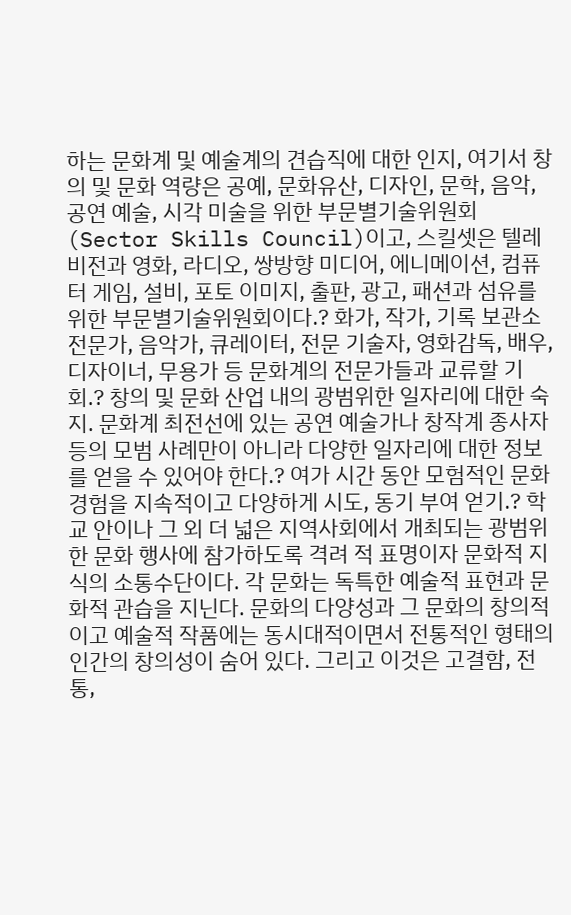하는 문화계 및 예술계의 견습직에 대한 인지, 여기서 창의 및 문화 역량은 공예, 문화유산, 디자인, 문학, 음악, 공연 예술, 시각 미술을 위한 부문별기술위원회(Sector Skills Council)이고, 스킬셋은 텔레비전과 영화, 라디오, 쌍방향 미디어, 에니메이션, 컴퓨터 게임, 설비, 포토 이미지, 출판, 광고, 패션과 섬유를 위한 부문별기술위원회이다.? 화가, 작가, 기록 보관소 전문가, 음악가, 큐레이터, 전문 기술자, 영화감독, 배우, 디자이너, 무용가 등 문화계의 전문가들과 교류할 기회.? 창의 및 문화 산업 내의 광범위한 일자리에 대한 숙지. 문화계 최전선에 있는 공연 예술가나 창작계 종사자 등의 모범 사례만이 아니라 다양한 일자리에 대한 정보를 얻을 수 있어야 한다.? 여가 시간 동안 모험적인 문화 경험을 지속적이고 다양하게 시도, 동기 부여 얻기.? 학교 안이나 그 외 더 넓은 지역사회에서 개최되는 광범위한 문화 행사에 참가하도록 격려 적 표명이자 문화적 지식의 소통수단이다. 각 문화는 독특한 예술적 표현과 문화적 관습을 지닌다. 문화의 다양성과 그 문화의 창의적이고 예술적 작품에는 동시대적이면서 전통적인 형태의 인간의 창의성이 숨어 있다. 그리고 이것은 고결함, 전통,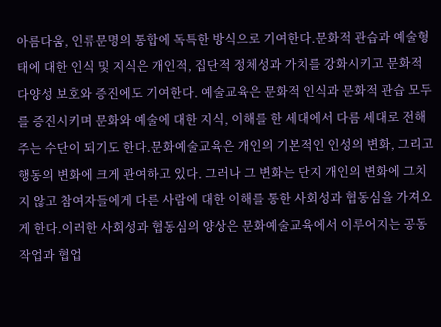아름다움, 인류문명의 통합에 독특한 방식으로 기여한다.문화적 관습과 예술형태에 대한 인식 및 지식은 개인적, 집단적 정체성과 가치를 강화시키고 문화적 다양성 보호와 증진에도 기여한다. 예술교육은 문화적 인식과 문화적 관습 모두를 증진시키며 문화와 예술에 대한 지식, 이해를 한 세대에서 다름 세대로 전해주는 수단이 되기도 한다.문화예술교육은 개인의 기본적인 인성의 변화, 그리고 행동의 변화에 크게 관여하고 있다. 그러나 그 변화는 단지 개인의 변화에 그치지 않고 참여자들에게 다른 사람에 대한 이해를 통한 사회성과 협동심을 가져오게 한다.이러한 사회성과 협동심의 양상은 문화예술교육에서 이루어지는 공동작업과 협업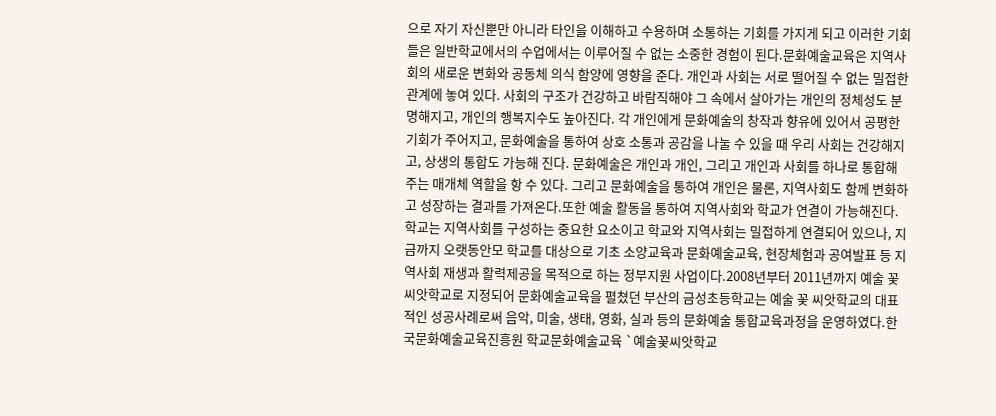으로 자기 자신뿐만 아니라 타인을 이해하고 수용하며 소통하는 기회를 가지게 되고 이러한 기회들은 일반학교에서의 수업에서는 이루어질 수 없는 소중한 경험이 된다.문화예술교육은 지역사회의 새로운 변화와 공동체 의식 함양에 영향을 준다. 개인과 사회는 서로 떨어질 수 없는 밀접한 관계에 놓여 있다. 사회의 구조가 건강하고 바람직해야 그 속에서 살아가는 개인의 정체성도 분명해지고, 개인의 행복지수도 높아진다. 각 개인에게 문화예술의 창작과 향유에 있어서 공평한 기회가 주어지고, 문화예술을 통하여 상호 소통과 공감을 나눌 수 있을 때 우리 사회는 건강해지고, 상생의 통합도 가능해 진다. 문화예술은 개인과 개인, 그리고 개인과 사회를 하나로 통합해 주는 매개체 역할을 항 수 있다. 그리고 문화예술을 통하여 개인은 물론, 지역사회도 함께 변화하고 성장하는 결과를 가져온다.또한 예술 활동을 통하여 지역사회와 학교가 연결이 가능해진다. 학교는 지역사회를 구성하는 중요한 요소이고 학교와 지역사회는 밀접하게 연결되어 있으나, 지금까지 오랫동안모 학교를 대상으로 기초 소양교육과 문화예술교육, 현장체험과 공여발표 등 지역사회 재생과 활력제공을 목적으로 하는 정부지원 사업이다.2008년부터 2011년까지 예술 꽃 씨앗학교로 지정되어 문화예술교육을 펼쳤던 부산의 금성초등학교는 예술 꽃 씨앗학교의 대표적인 성공사례로써 음악, 미술, 생태, 영화, 실과 등의 문화예술 통합교육과정을 운영하였다.한국문화예술교육진흥원 학교문화예술교육 `예술꽃씨앗학교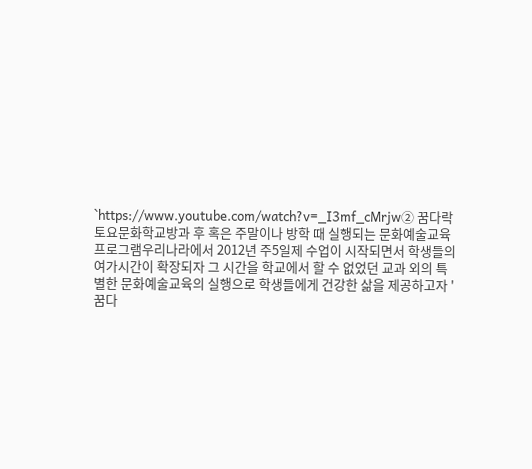`https://www.youtube.com/watch?v=_I3mf_cMrjw② 꿈다락 토요문화학교방과 후 혹은 주말이나 방학 때 실행되는 문화예술교육 프로그램우리나라에서 2012년 주5일제 수업이 시작되면서 학생들의 여가시간이 확장되자 그 시간을 학교에서 할 수 없었던 교과 외의 특별한 문화예술교육의 실행으로 학생들에게 건강한 삶을 제공하고자 '꿈다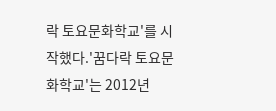락 토요문화학교'를 시작했다.'꿈다락 토요문화학교'는 2012년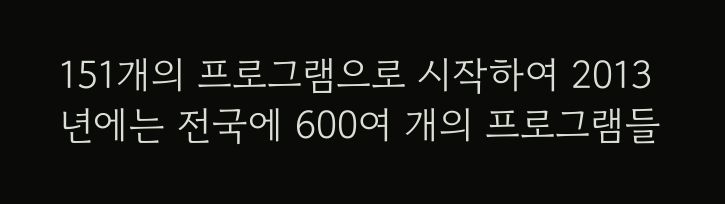151개의 프로그램으로 시작하여 2013년에는 전국에 600여 개의 프로그램들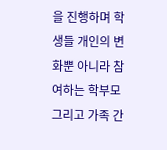을 진행하며 학생들 개인의 변화뿐 아니라 참여하는 학부모 그리고 가족 간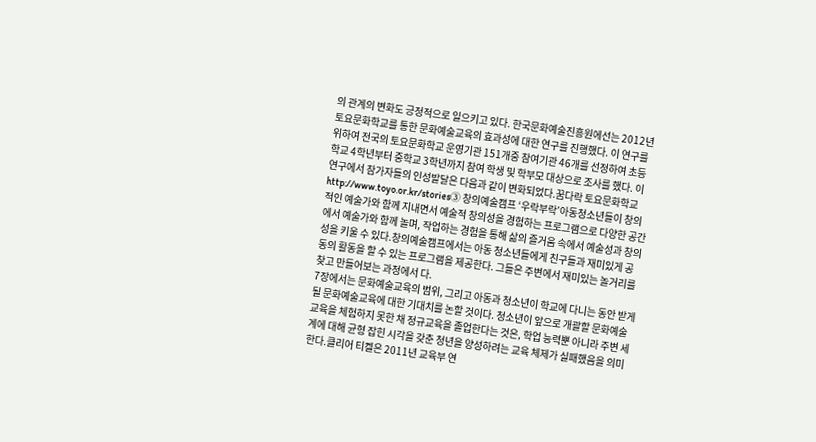의 관계의 변화도 긍정적으로 일으키고 있다. 한국문화예술진흥원에선는 2012년 토요문화학교를 통한 문화예술교육의 효과성에 대한 연구를 진행했다. 이 연구를 위하여 전국의 토요문화학교 운영기관 151개중 참여기관 46개를 선정하여 초등학교 4학년부터 중학교 3학년까지 참여 학생 및 학부모 대상으로 조사를 했다. 이 연구에서 참가자들의 인성발달은 다음과 같이 변화되었다.꿈다락 토요문화학교 http://www.toyo.or.kr/stories③ 창의예술캠프 ‘우락부락’아동청소년들이 창의적인 예술가와 함께 지내면서 예술적 창의성을 경험하는 프로그램으로 다양한 공간에서 예술가와 함께 놀며, 작업하는 경험을 통해 삶의 즐거움 속에서 예술성과 창의성을 키울 수 있다.창의예술캠프에서는 아동 청소년들에게 친구들과 재미있게 공동의 활동을 할 수 있는 프로그램을 제공한다. 그들은 주변에서 재미있는 놀거리를 찾고 만들어보는 과정에서 다.
7장에서는 문화예술교육의 범위, 그리고 아동과 청소년이 학교에 다니는 동안 받게 될 문화예술교육에 대한 기대치를 논할 것이다. 청소년이 앞으로 개괄할 문화예술교육을 체험하지 못한 채 정규교육을 졸업한다는 것은, 학업 능력뿐 아니라 주변 세계에 대해 균형 잡힌 시각을 갖춘 청년을 양성하려는 교육 체제가 실패했음을 의미한다.클리어 티켈은 2011년 교육부 연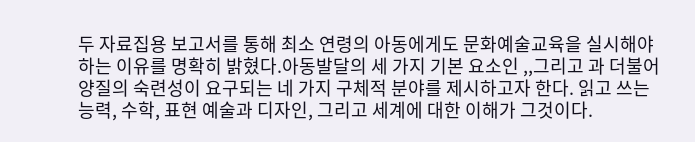두 자료집용 보고서를 통해 최소 연령의 아동에게도 문화예술교육을 실시해야 하는 이유를 명확히 밝혔다.아동발달의 세 가지 기본 요소인 ,,그리고 과 더불어 양질의 숙련성이 요구되는 네 가지 구체적 분야를 제시하고자 한다. 읽고 쓰는 능력, 수학, 표현 예술과 디자인, 그리고 세계에 대한 이해가 그것이다.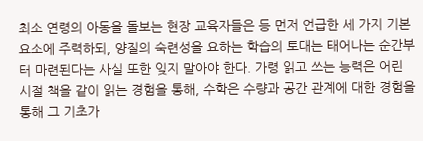최소 연령의 아동을 돌보는 현장 교육자들은 등 먼저 언급한 세 가지 기본요소에 주력하되, 양질의 숙련성을 요하는 학습의 토대는 태어나는 순간부터 마련된다는 사실 또한 잊지 말아야 한다. 가령 읽고 쓰는 능력은 어린 시절 책을 같이 읽는 경험을 통해, 수학은 수량과 공간 관계에 대한 경험을 통해 그 기초가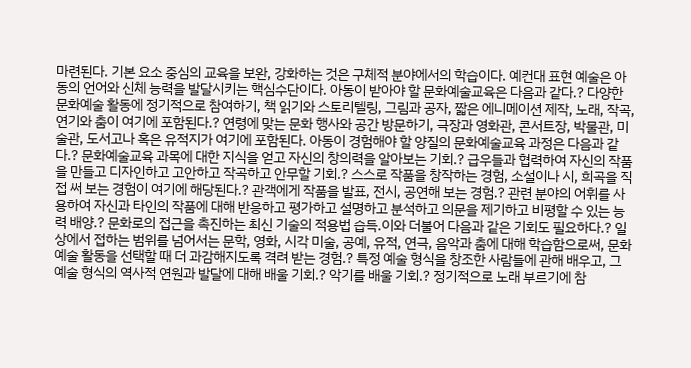마련된다. 기본 요소 중심의 교육을 보완, 강화하는 것은 구체적 분야에서의 학습이다. 예컨대 표현 예술은 아동의 언어와 신체 능력을 발달시키는 핵심수단이다. 아동이 받아야 할 문화예술교육은 다음과 같다.? 다양한 문화예술 활동에 정기적으로 참여하기, 책 읽기와 스토리텔링, 그림과 공자, 짧은 에니메이션 제작, 노래, 작곡, 연기와 춤이 여기에 포함된다.? 연령에 맞는 문화 행사와 공간 방문하기, 극장과 영화관, 콘서트장, 박물관, 미술관, 도서고나 혹은 유적지가 여기에 포함된다. 아동이 경험해야 할 양질의 문화예술교육 과정은 다음과 같다.? 문화예술교육 과목에 대한 지식을 얻고 자신의 창의력을 알아보는 기회.? 급우들과 협력하여 자신의 작품을 만들고 디자인하고 고안하고 작곡하고 안무할 기회.? 스스로 작품을 창작하는 경험, 소설이나 시, 희곡을 직접 써 보는 경험이 여기에 해당된다.? 관객에게 작품을 발표, 전시, 공연해 보는 경험.? 관련 분야의 어휘를 사용하여 자신과 타인의 작품에 대해 반응하고 평가하고 설명하고 분석하고 의문을 제기하고 비평할 수 있는 능력 배양.? 문화로의 접근을 촉진하는 최신 기술의 적용법 습득.이와 더불어 다음과 같은 기회도 필요하다.? 일상에서 접하는 범위를 넘어서는 문학, 영화, 시각 미술, 공예, 유적, 연극, 음악과 춤에 대해 학습함으로써, 문화예술 활동을 선택할 때 더 과감해지도록 격려 받는 경험.? 특정 예술 형식을 창조한 사람들에 관해 배우고, 그 예술 형식의 역사적 연원과 발달에 대해 배울 기회.? 악기를 배울 기회.? 정기적으로 노래 부르기에 참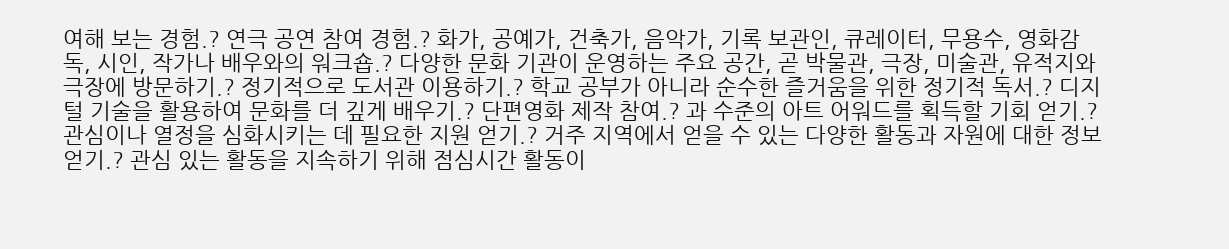여해 보는 경험.? 연극 공연 참여 경험.? 화가, 공예가, 건축가, 음악가, 기록 보관인, 큐레이터, 무용수, 영화감독, 시인, 작가나 배우와의 워크숍.? 다양한 문화 기관이 운영하는 주요 공간, 곧 박물관, 극장, 미술관, 유적지와 극장에 방문하기.? 정기적으로 도서관 이용하기.? 학교 공부가 아니라 순수한 즐거움을 위한 정기적 독서.? 디지털 기술을 활용하여 문화를 더 깊게 배우기.? 단편영화 제작 참여.? 과 수준의 아트 어워드를 획득할 기회 얻기.? 관심이나 열정을 심화시키는 데 필요한 지원 얻기.? 거주 지역에서 얻을 수 있는 다양한 활동과 자원에 대한 정보 얻기.? 관심 있는 활동을 지속하기 위해 점심시간 활동이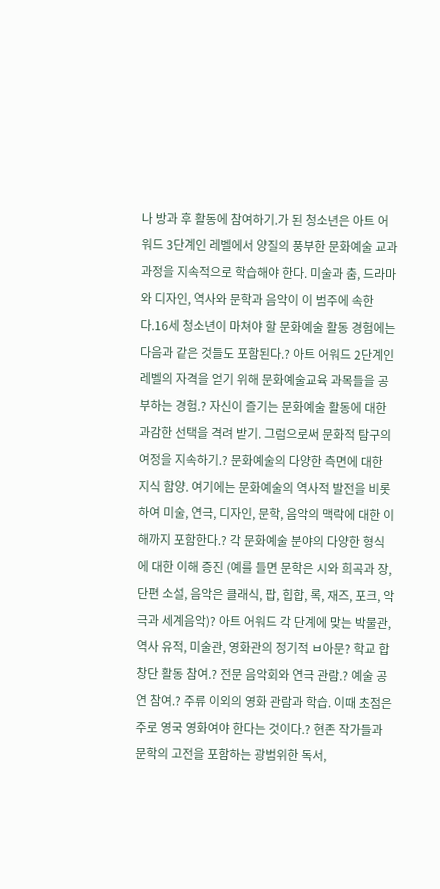나 방과 후 활동에 참여하기.가 된 청소년은 아트 어워드 3단계인 레벨에서 양질의 풍부한 문화예술 교과과정을 지속적으로 학습해야 한다. 미술과 춤, 드라마와 디자인, 역사와 문학과 음악이 이 범주에 속한다.16세 청소년이 마쳐야 할 문화예술 활동 경험에는 다음과 같은 것들도 포함된다.? 아트 어워드 2단계인 레벨의 자격을 얻기 위해 문화예술교육 과목들을 공부하는 경험.? 자신이 즐기는 문화예술 활동에 대한 과감한 선택을 격려 받기. 그럼으로써 문화적 탐구의 여정을 지속하기.? 문화예술의 다양한 측면에 대한 지식 함양. 여기에는 문화예술의 역사적 발전을 비롯하여 미술, 연극, 디자인, 문학, 음악의 맥락에 대한 이해까지 포함한다.? 각 문화예술 분야의 다양한 형식에 대한 이해 증진 (예를 들면 문학은 시와 희곡과 장, 단편 소설, 음악은 클래식, 팝, 힙합, 록, 재즈, 포크, 악극과 세계음악)? 아트 어워드 각 단계에 맞는 박물관, 역사 유적, 미술관, 영화관의 정기적 ㅂ아문? 학교 합창단 활동 참여.? 전문 음악회와 연극 관람.? 예술 공연 참여.? 주류 이외의 영화 관람과 학습. 이때 초점은 주로 영국 영화여야 한다는 것이다.? 현존 작가들과 문학의 고전을 포함하는 광범위한 독서,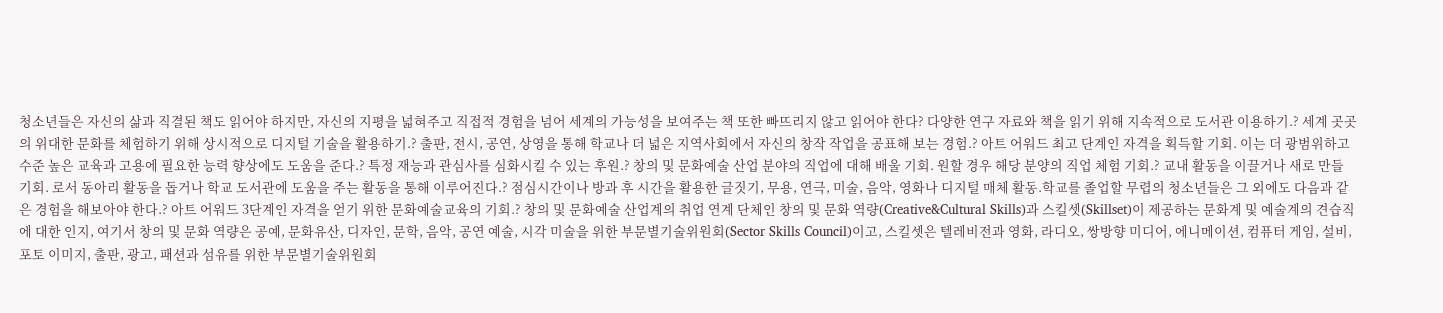청소년들은 자신의 삶과 직결된 책도 읽어야 하지만, 자신의 지평을 넓혀주고 직접적 경험을 넘어 세계의 가능성을 보여주는 책 또한 빠뜨리지 않고 읽어야 한다? 다양한 연구 자료와 책을 읽기 위해 지속적으로 도서관 이용하기.? 세계 곳곳의 위대한 문화를 체험하기 위해 상시적으로 디지털 기술을 활용하기.? 출판, 전시, 공연, 상영을 통해 학교나 더 넓은 지역사회에서 자신의 창작 작업을 공표해 보는 경험.? 아트 어워드 최고 단계인 자격을 획득할 기회. 이는 더 광범위하고 수준 높은 교육과 고용에 필요한 능력 향상에도 도움을 준다.? 특정 재능과 관심사를 심화시킬 수 있는 후원.? 창의 및 문화예술 산업 분야의 직업에 대해 배울 기회. 원할 경우 해당 분양의 직업 체험 기회.? 교내 활동을 이끌거나 새로 만들 기회. 로서 동아리 활동을 돕거나 학교 도서관에 도움을 주는 활동을 통해 이루어진다.? 점심시간이나 방과 후 시간을 활용한 글짓기, 무용, 연극, 미술, 음악, 영화나 디지털 매체 활동.학교를 졸업할 무렵의 청소년들은 그 외에도 다음과 같은 경험을 해보아야 한다.? 아트 어워드 3단계인 자격을 얻기 위한 문화예술교육의 기회.? 창의 및 문화예술 산업계의 취업 연계 단체인 창의 및 문화 역량(Creative&Cultural Skills)과 스킬셋(Skillset)이 제공하는 문화계 및 예술계의 견습직에 대한 인지, 여기서 창의 및 문화 역량은 공예, 문화유산, 디자인, 문학, 음악, 공연 예술, 시각 미술을 위한 부문별기술위원회(Sector Skills Council)이고, 스킬셋은 텔레비전과 영화, 라디오, 쌍방향 미디어, 에니메이션, 컴퓨터 게임, 설비, 포토 이미지, 출판, 광고, 패션과 섬유를 위한 부문별기술위원회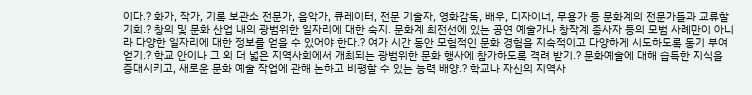이다.? 화가, 작가, 기록 보관소 전문가, 음악가, 큐레이터, 전문 기술자, 영화감독, 배우, 디자이너, 무용가 등 문화계의 전문가들과 교류할 기회.? 창의 및 문화 산업 내의 광범위한 일자리에 대한 숙지. 문화계 최전선에 있는 공연 예술가나 창작계 종사자 등의 모범 사례만이 아니라 다양한 일자리에 대한 정보를 얻을 수 있어야 한다.? 여가 시간 동안 모험적인 문화 경험을 지속적이고 다양하게 시도하도록 동기 부여 얻기.? 학교 안이나 그 외 더 넓은 지역사회에서 개최되는 광범위한 문화 행사에 참가하도록 격려 받기.? 문화예술에 대해 습득한 지식을 증대시키고, 새로운 문화 예술 작업에 관해 논하고 비평할 수 있는 능력 배양.? 학교나 자신의 지역사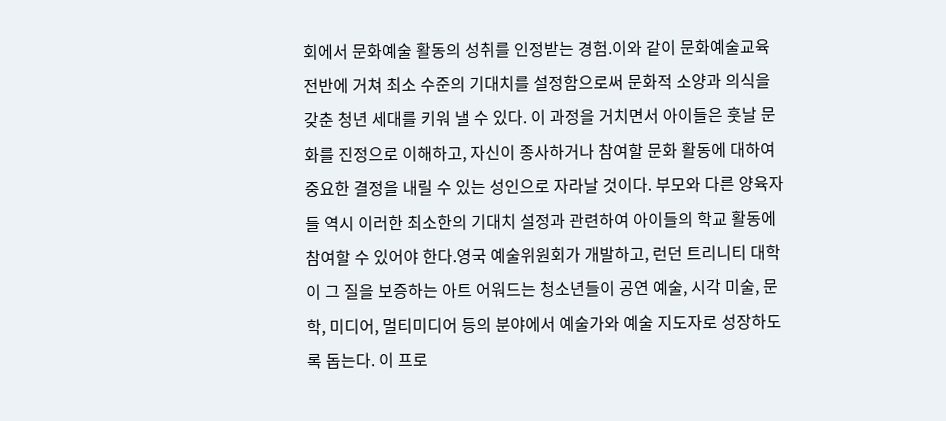회에서 문화예술 활동의 성취를 인정받는 경험.이와 같이 문화예술교육 전반에 거쳐 최소 수준의 기대치를 설정함으로써 문화적 소양과 의식을 갖춘 청년 세대를 키워 낼 수 있다. 이 과정을 거치면서 아이들은 훗날 문화를 진정으로 이해하고, 자신이 종사하거나 참여할 문화 활동에 대하여 중요한 결정을 내릴 수 있는 성인으로 자라날 것이다. 부모와 다른 양육자들 역시 이러한 최소한의 기대치 설정과 관련하여 아이들의 학교 활동에 참여할 수 있어야 한다.영국 예술위원회가 개발하고, 런던 트리니티 대학이 그 질을 보증하는 아트 어워드는 청소년들이 공연 예술, 시각 미술, 문학, 미디어, 멀티미디어 등의 분야에서 예술가와 예술 지도자로 성장하도록 돕는다. 이 프로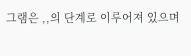그램은 ,,의 단계로 이루어져 있으며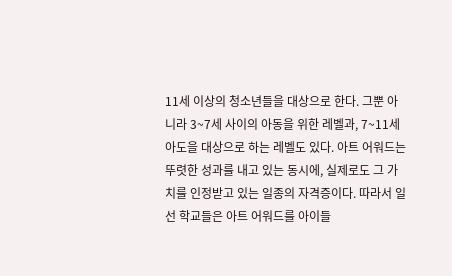11세 이상의 청소년들을 대상으로 한다. 그뿐 아니라 3~7세 사이의 아동을 위한 레벨과, 7~11세 아도을 대상으로 하는 레벨도 있다. 아트 어워드는 뚜렷한 성과를 내고 있는 동시에, 실제로도 그 가치를 인정받고 있는 일종의 자격증이다. 따라서 일선 학교들은 아트 어워드를 아이들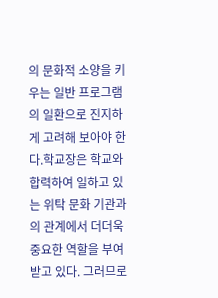의 문화적 소양을 키우는 일반 프로그램의 일환으로 진지하게 고려해 보아야 한다.학교장은 학교와 합력하여 일하고 있는 위탁 문화 기관과의 관계에서 더더욱 중요한 역할을 부여받고 있다. 그러므로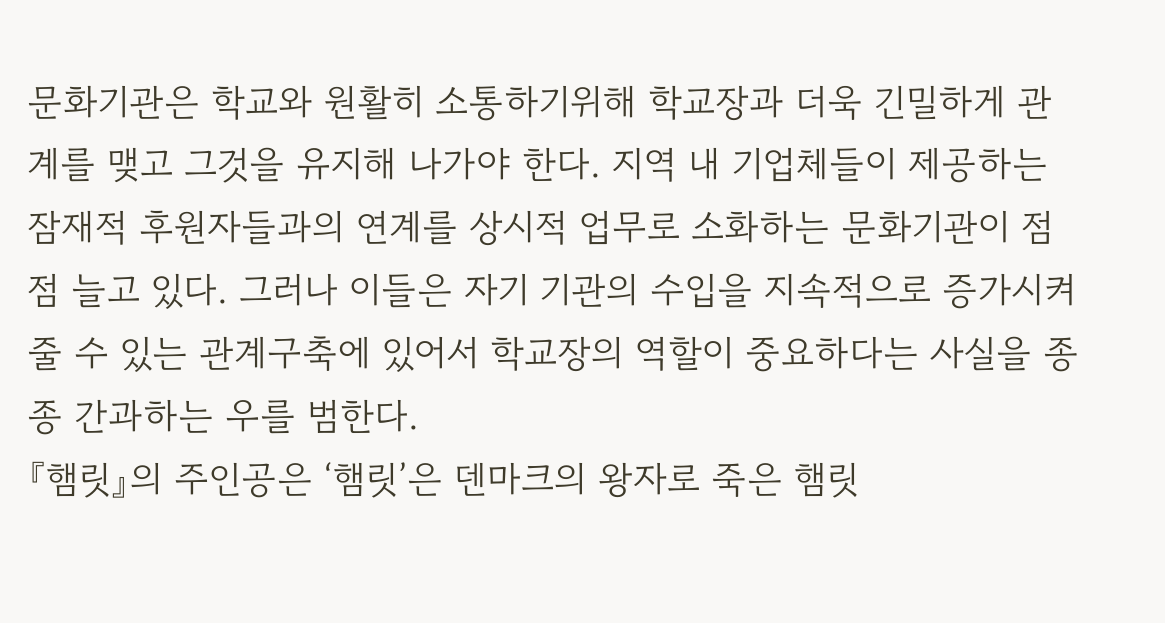문화기관은 학교와 원활히 소통하기위해 학교장과 더욱 긴밀하게 관계를 맺고 그것을 유지해 나가야 한다. 지역 내 기업체들이 제공하는 잠재적 후원자들과의 연계를 상시적 업무로 소화하는 문화기관이 점점 늘고 있다. 그러나 이들은 자기 기관의 수입을 지속적으로 증가시켜 줄 수 있는 관계구축에 있어서 학교장의 역할이 중요하다는 사실을 종종 간과하는 우를 범한다.
『햄릿』의 주인공은 ‘햄릿’은 덴마크의 왕자로 죽은 햄릿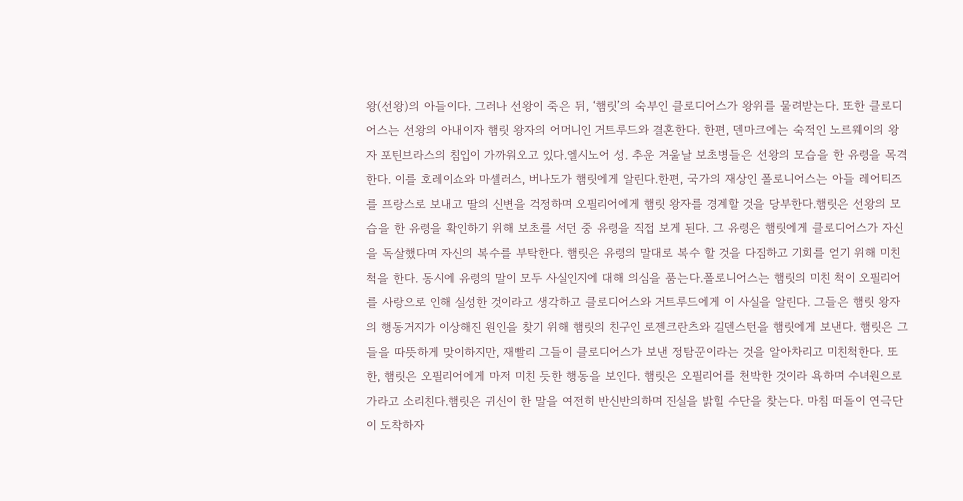왕(선왕)의 아들이다. 그러나 선왕이 죽은 뒤, ‘햄릿’의 숙부인 클로디어스가 왕위를 물려받는다. 또한 클로디어스는 선왕의 아내이자 햄릿 왕자의 어머니인 거트루드와 결혼한다. 한편, 덴마크에는 숙적인 노르웨이의 왕자 포틴브라스의 침입이 가까워오고 있다.엘시노어 성. 추운 겨울날 보초병들은 선왕의 모습을 한 유령을 목격한다. 이를 호레이쇼와 마셀러스, 버나도가 햄릿에게 알린다.한편, 국가의 재상인 폴로니어스는 아들 레어티즈를 프랑스로 보내고 딸의 신변을 걱정하며 오필리어에게 햄릿 왕자를 경계할 것을 당부한다.햄릿은 선왕의 모습을 한 유령을 확인하기 위해 보초를 서던 중 유령을 직접 보게 된다. 그 유령은 햄릿에게 클로디어스가 자신을 독살했다며 자신의 복수를 부탁한다. 햄릿은 유령의 말대로 복수 할 것을 다짐하고 기회를 얻기 위해 미친 척을 한다. 동시에 유령의 말이 모두 사실인지에 대해 의심을 품는다.폴로니어스는 햄릿의 미친 척이 오필리어를 사랑으로 인해 실성한 것이라고 생각하고 클로디어스와 거트루드에게 이 사실을 알린다. 그들은 햄릿 왕자의 행동거지가 이상해진 원인을 찾기 위해 햄릿의 친구인 로젠크란츠와 길덴스턴을 햄릿에게 보낸다. 햄릿은 그들을 따뜻하게 맞이하지만, 재빨리 그들이 클로디어스가 보낸 정탐꾼이라는 것을 알아차리고 미친척한다. 또한, 햄릿은 오필리어에게 마저 미친 듯한 행동을 보인다. 햄릿은 오필리어를 천박한 것이라 욕하며 수녀원으로 가라고 소리친다.햄릿은 귀신이 한 말을 여전히 반신반의하며 진실을 밝힐 수단을 찾는다. 마침 떠돌이 연극단이 도착하자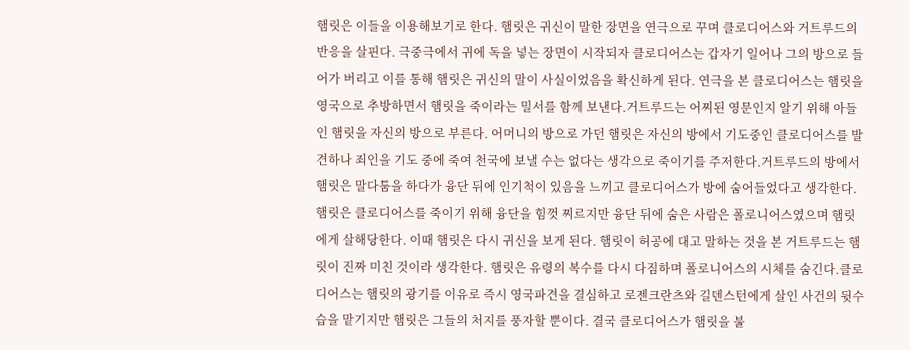햄릿은 이들을 이용해보기로 한다. 햄릿은 귀신이 말한 장면을 연극으로 꾸며 클로디어스와 거트루드의 반응을 살핀다. 극중극에서 귀에 독을 넣는 장면이 시작되자 클로디어스는 갑자기 일어나 그의 방으로 들어가 버리고 이를 통해 햄릿은 귀신의 말이 사실이었음을 확신하게 된다. 연극을 본 클로디어스는 햄릿을 영국으로 추방하면서 햄릿을 죽이라는 밀서를 함께 보낸다.거트루드는 어찌된 영문인지 알기 위해 아들인 햄릿을 자신의 방으로 부른다. 어머니의 방으로 가던 햄릿은 자신의 방에서 기도중인 클로디어스를 발견하나 죄인을 기도 중에 죽여 천국에 보낼 수는 없다는 생각으로 죽이기를 주저한다.거트루드의 방에서 햄릿은 말다툼을 하다가 융단 뒤에 인기척이 있음을 느끼고 클로디어스가 방에 숨어들었다고 생각한다. 햄릿은 클로디어스를 죽이기 위해 융단을 힘껏 찌르지만 융단 뒤에 숨은 사람은 폴로니어스였으며 햄릿에게 살해당한다. 이때 햄릿은 다시 귀신을 보게 된다. 햄릿이 허공에 대고 말하는 것을 본 거트루드는 햄릿이 진짜 미친 것이라 생각한다. 햄릿은 유령의 복수를 다시 다짐하며 폴로니어스의 시체를 숨긴다.클로디어스는 햄릿의 광기를 이유로 즉시 영국파견을 결심하고 로젠크란츠와 길덴스턴에게 살인 사건의 뒷수습을 맡기지만 햄릿은 그들의 처지를 풍자할 뿐이다. 결국 클로디어스가 햄릿을 불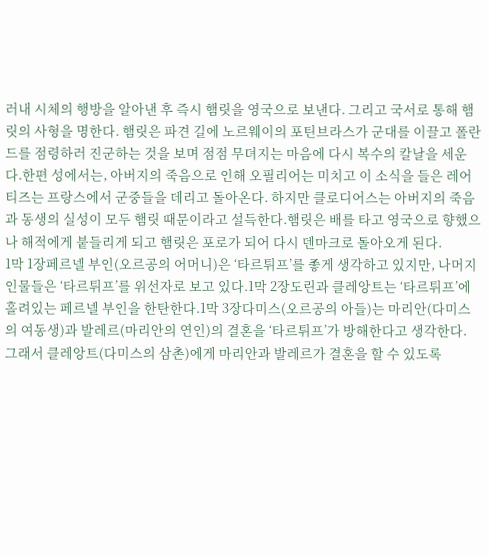러내 시체의 행방을 알아낸 후 즉시 햄릿을 영국으로 보낸다. 그리고 국서로 통해 햄릿의 사형을 명한다. 햄릿은 파견 길에 노르웨이의 포틴브라스가 군대를 이끌고 폴란드를 점령하러 진군하는 것을 보며 점점 무뎌지는 마음에 다시 복수의 칼날을 세운다.한편 성에서는, 아버지의 죽음으로 인해 오필리어는 미치고 이 소식을 들은 레어티즈는 프랑스에서 군중들을 데리고 돌아온다. 하지만 클로디어스는 아버지의 죽음과 동생의 실성이 모두 햄릿 때문이라고 설득한다.햄릿은 배를 타고 영국으로 향했으나 해적에게 붙들리게 되고 햄릿은 포로가 되어 다시 덴마크로 돌아오게 된다.
1막 1장페르넬 부인(오르공의 어머니)은 ‘타르튀프’를 좋게 생각하고 있지만, 나머지 인물들은 ‘타르튀프’를 위선자로 보고 있다.1막 2장도린과 클레앙트는 ‘타르튀프’에 홀려있는 페르넬 부인을 한탄한다.1막 3장다미스(오르공의 아들)는 마리안(다미스의 여동생)과 발레르(마리안의 연인)의 결혼을 ‘타르튀프’가 방해한다고 생각한다. 그래서 클레앙트(다미스의 삼촌)에게 마리안과 발레르가 결혼을 할 수 있도록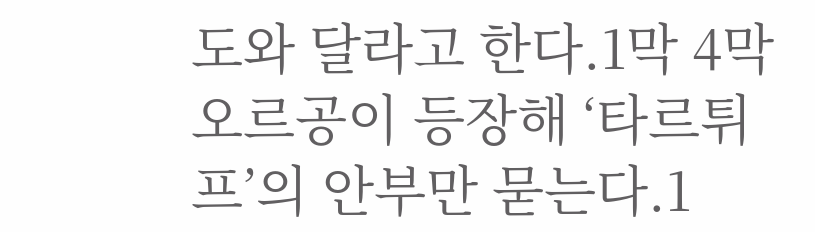도와 달라고 한다.1막 4막오르공이 등장해 ‘타르튀프’의 안부만 묻는다.1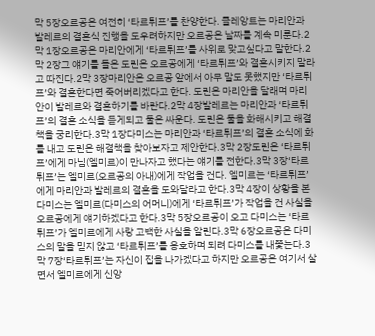막 5장오르공은 여전히 ‘타르튀프’를 찬양한다. 클레앙트는 마리안과 발레르의 결혼식 진행을 도우려하지만 오르공은 날짜를 계속 미룬다.2막 1장오르공은 마리안에게 ‘타르튀프’를 사위로 맞고싶다고 말한다.2막 2장그 얘기를 들은 도린은 오르공에게 ‘타르튀프’와 결혼시키지 말라고 따진다.2막 3장마리안은 오르공 앞에서 아무 말도 못했지만 ‘타르튀프’와 결혼한다면 죽어버리겠다고 한다. 도린은 마리안을 달래며 마리안이 발레르와 결혼하기를 바란다.2막 4장발레르는 마리안과 ‘타르튀프’의 결혼 소식을 듣게되고 둘은 싸운다. 도린은 둘을 화해시키고 해결책을 궁리한다.3막 1장다미스는 마리안과 ‘타르튀프’의 결혼 소식에 화를 내고 도린은 해결책을 찾아보자고 제안한다.3막 2장도린은 ‘타르튀프’에게 마님(엘미르)이 만나자고 했다는 얘기를 전한다.3막 3장‘타르튀프’는 엘미르(오르공의 아내)에게 작업을 건다. 엘미르는 ‘타르튀프’에게 마리안과 발레르의 결혼을 도와달라고 한다.3막 4장이 상황을 본 다미스는 엘미르(다미스의 어머니)에게 ‘타르튀프’가 작업을 건 사실을 오르공에게 얘기하겠다고 한다.3막 5장오르공이 오고 다미스는 ‘타르튀프’가 엘미르에게 사랑 고백한 사실을 알린다.3막 6장오르공은 다미스의 말을 믿지 않고 ‘타르튀프’를 옹호하며 되려 다미스를 내쫓는다.3막 7장‘타르튀프’는 자신이 집을 나가겠다고 하지만 오르공은 여기서 살면서 엘미르에게 신앙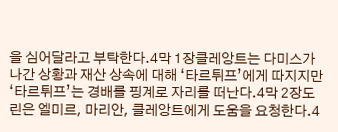을 심어달라고 부탁한다.4막 1장클레앙트는 다미스가 나간 상황과 재산 상속에 대해 ‘타르튀프’에게 따지지만 ‘타르튀프’는 경배를 핑계로 자리를 떠난다.4막 2장도린은 엘미르, 마리안, 클레앙트에게 도움을 요청한다.4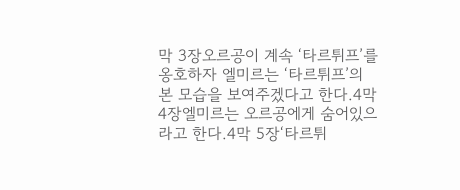막 3장오르공이 계속 ‘타르튀프’를 옹호하자 엘미르는 ‘타르튀프’의 본 모습을 보여주겠다고 한다.4막 4장엘미르는 오르공에게 숨어있으라고 한다.4막 5장‘타르튀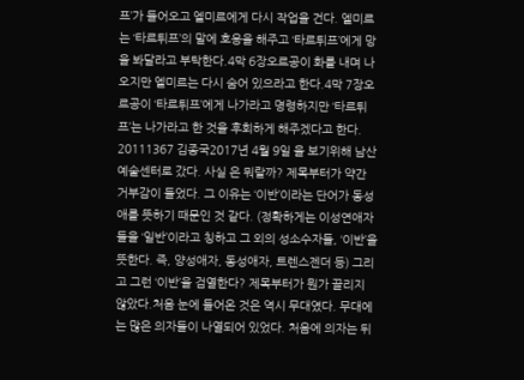프’가 들어오고 엘미르에게 다시 작업을 건다. 엘미르는 ‘타르튀프’의 말에 호응을 해주고 ‘타르튀프’에게 망을 봐달라고 부탁한다.4막 6장오르공이 화를 내며 나오지만 엘미르는 다시 숨어 있으라고 한다.4막 7장오르공이 ‘타르튀프’에게 나가라고 명령하지만 ‘타르튀프’는 나가라고 한 것을 후회하게 해주겠다고 한다.
20111367 김종국2017년 4월 9일 을 보기위해 남산예술센터로 갔다. 사실 은 뭐랄까? 제목부터가 약간 거부감이 들었다. 그 이유는 ‘이반’이라는 단어가 동성애를 뜻하기 때문인 것 같다. (정확하게는 이성연애자들을 ‘일반’이라고 칭하고 그 외의 성소수자들, ‘이반’을 뜻한다. 즉, 양성애자, 동성애자, 트렌스젠더 등) 그리고 그런 ‘이반’을 검열한다? 제목부터가 뭔가 끌리지 않았다.처음 눈에 들어온 것은 역시 무대였다. 무대에는 많은 의자들이 나열되어 있었다. 처음에 의자는 뒤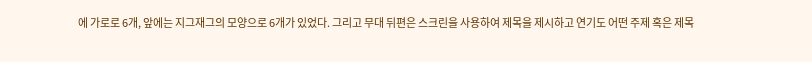에 가로로 6개, 앞에는 지그재그의 모양으로 6개가 있었다. 그리고 무대 뒤편은 스크린을 사용하여 제목을 제시하고 연기도 어떤 주제 혹은 제목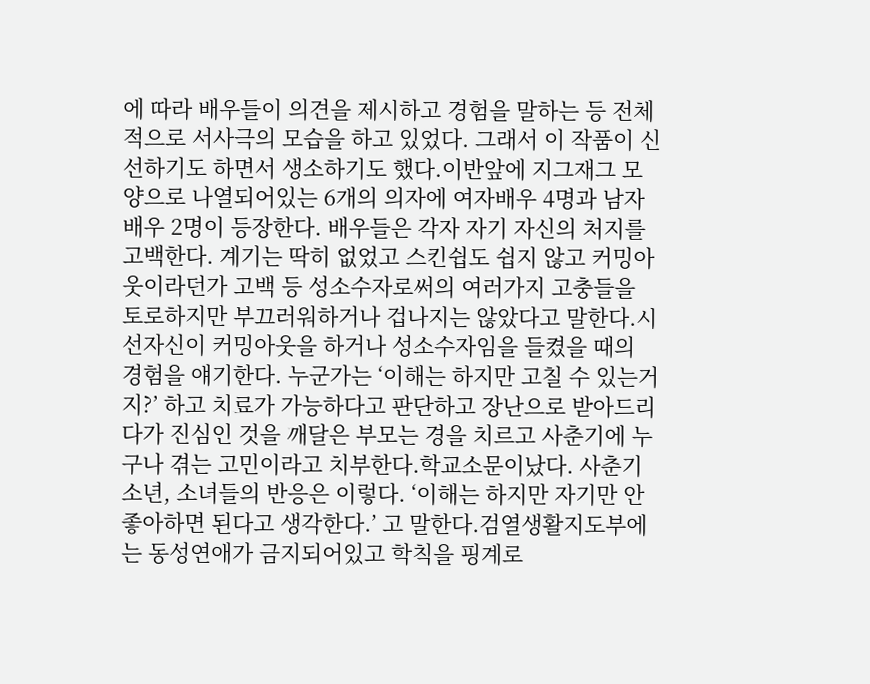에 따라 배우들이 의견을 제시하고 경험을 말하는 등 전체적으로 서사극의 모습을 하고 있었다. 그래서 이 작품이 신선하기도 하면서 생소하기도 했다.이반앞에 지그재그 모양으로 나열되어있는 6개의 의자에 여자배우 4명과 남자배우 2명이 등장한다. 배우들은 각자 자기 자신의 처지를 고백한다. 계기는 딱히 없었고 스킨쉽도 쉽지 않고 커밍아웃이라던가 고백 등 성소수자로써의 여러가지 고충들을 토로하지만 부끄러워하거나 겁나지는 않았다고 말한다.시선자신이 커밍아웃을 하거나 성소수자임을 들켰을 때의 경험을 얘기한다. 누군가는 ‘이해는 하지만 고칠 수 있는거지?’ 하고 치료가 가능하다고 판단하고 장난으로 받아드리다가 진심인 것을 깨달은 부모는 경을 치르고 사춘기에 누구나 겪는 고민이라고 치부한다.학교소문이났다. 사춘기 소년, 소녀들의 반응은 이렇다. ‘이해는 하지만 자기만 안 좋아하면 된다고 생각한다.’ 고 말한다.검열생활지도부에는 동성연애가 금지되어있고 학칙을 핑계로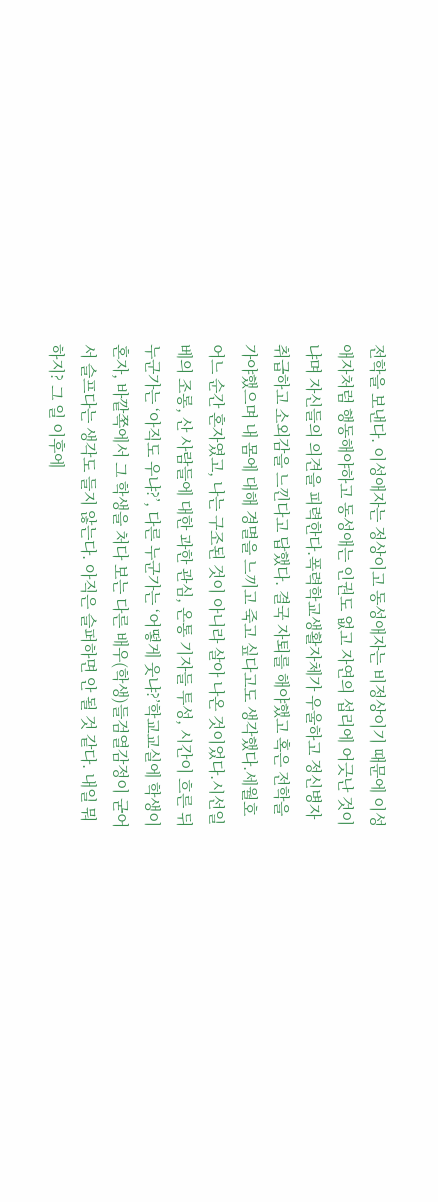전학을 보낸다. 이성애자는 정상이고 동성애자는 비정상이기 때문에 이성애자처럼 행동해야하고 동성애는 인권도 없고 자연의 섭리에 어긋난 것이냐며 자신들의 의견을 피력한다.폭력학교생활자체가 우울하고 정신병자 취급하고 소외감을 느낀다고 답했다. 결국 자퇴를 해야했고 혹은 전학을 가야했으며 내 몸에 대해 경멸을 느끼고 죽고 싶다고도 생각했다.세월호어느 순간 혼자였고, 나는 구조된 것이 아니라 살아 나온 것이었다.시선일베의 조롱, 산 사람들에 대한 과한 관심, 온통 기자들 투성, 시간이 흐른 뒤 누군가는 ‘아직도 우냐?’, 다른 누군가는 ‘어떻게 웃냐?’학교교실에 학생이 혼자, 바깥쪽에서 그 학생을 처다 보는 다른 배우(학생)들검열감정이 굳어서 슬프다는 생각도 들지 않는다. 아직은 슬퍼하면 안 될 것 같다. 내일 뭐하지? 그 일 이후에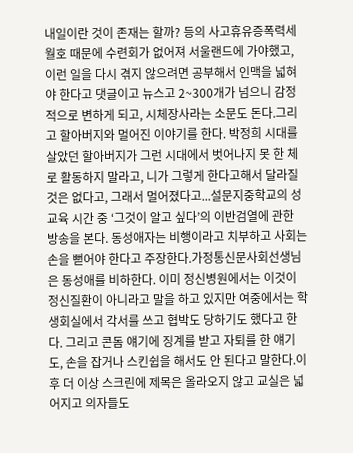내일이란 것이 존재는 할까? 등의 사고휴유증폭력세월호 때문에 수련회가 없어져 서울랜드에 가야했고, 이런 일을 다시 겪지 않으려면 공부해서 인맥을 넓혀야 한다고 댓글이고 뉴스고 2~300개가 넘으니 감정적으로 변하게 되고, 시체장사라는 소문도 돈다.그리고 할아버지와 멀어진 이야기를 한다. 박정희 시대를 살았던 할아버지가 그런 시대에서 벗어나지 못 한 체로 활동하지 말라고, 니가 그렇게 한다고해서 달라질 것은 없다고, 그래서 멀어졌다고...설문지중학교의 성교육 시간 중 ‘그것이 알고 싶다’의 이반검열에 관한 방송을 본다. 동성애자는 비행이라고 치부하고 사회는 손을 뻗어야 한다고 주장한다.가정통신문사회선생님은 동성애를 비하한다. 이미 정신병원에서는 이것이 정신질환이 아니라고 말을 하고 있지만 여중에서는 학생회실에서 각서를 쓰고 협박도 당하기도 했다고 한다. 그리고 콘돔 얘기에 징계를 받고 자퇴를 한 얘기도, 손을 잡거나 스킨쉽을 해서도 안 된다고 말한다.이후 더 이상 스크린에 제목은 올라오지 않고 교실은 넓어지고 의자들도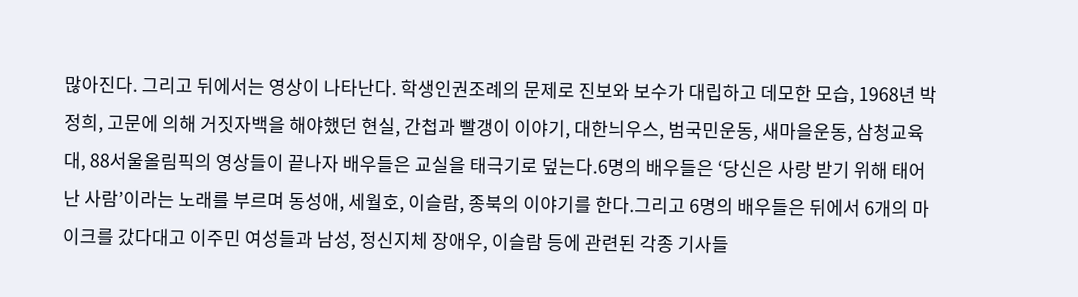많아진다. 그리고 뒤에서는 영상이 나타난다. 학생인권조례의 문제로 진보와 보수가 대립하고 데모한 모습, 1968년 박정희, 고문에 의해 거짓자백을 해야했던 현실, 간첩과 빨갱이 이야기, 대한늬우스, 범국민운동, 새마을운동, 삼청교육대, 88서울올림픽의 영상들이 끝나자 배우들은 교실을 태극기로 덮는다.6명의 배우들은 ‘당신은 사랑 받기 위해 태어난 사람’이라는 노래를 부르며 동성애, 세월호, 이슬람, 종북의 이야기를 한다.그리고 6명의 배우들은 뒤에서 6개의 마이크를 갔다대고 이주민 여성들과 남성, 정신지체 장애우, 이슬람 등에 관련된 각종 기사들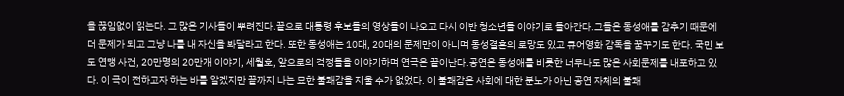을 끊임없이 읽는다. 그 많은 기사들이 뿌려진다.끝으로 대통령 후보들의 영상들이 나오고 다시 이반 청소년들 이야기로 돌아간다.그들은 동성애를 감추기 때문에 더 문제가 되고 그냥 나를 내 자신을 봐달라고 한다. 또한 동성애는 10대, 20대의 문제만이 아니며 동성결혼의 로망도 있고 큐어영화 감독을 꿈꾸기도 한다. 국민 보도 연맹 사건, 20만명의 20만개 이야기, 세월호, 앞으로의 걱정들을 이야기하며 연극은 끝이난다.공연은 동성애를 비롯한 너무나도 많은 사회문제를 내포하고 있다. 이 극이 전하고자 하는 바를 알겠지만 끝까지 나는 묘한 불쾌감을 지울 수가 없었다. 이 불쾌감은 사회에 대한 분노가 아닌 공연 자체의 불쾌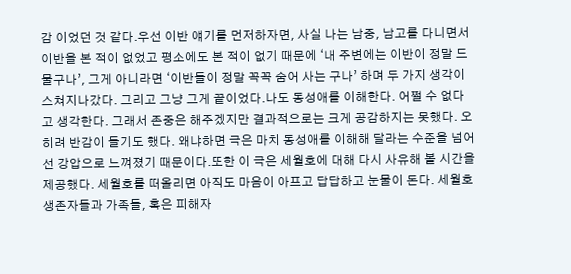감 이었던 것 같다.우선 이반 얘기를 먼저하자면, 사실 나는 남중, 남고를 다니면서 이반을 본 적이 없었고 평소에도 본 적이 없기 때문에 ‘내 주변에는 이반이 정말 드물구나’, 그게 아니라면 ‘이반들이 정말 꼭꼭 숨어 사는 구나’ 하며 두 가지 생각이 스쳐지나갔다. 그리고 그냥 그게 끝이었다.나도 동성애를 이해한다. 어쩔 수 없다고 생각한다. 그래서 존중은 해주겠지만 결과적으로는 크게 공감하지는 못했다. 오히려 반감이 들기도 했다. 왜냐하면 극은 마치 동성애를 이해해 달라는 수준을 넘어선 강압으로 느껴졌기 때문이다.또한 이 극은 세월호에 대해 다시 사유해 볼 시간을 제공했다. 세월호를 떠올리면 아직도 마음이 아프고 답답하고 눈물이 돈다. 세월호 생존자들과 가족들, 혹은 피해자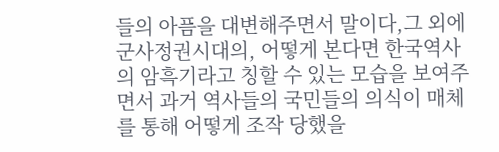들의 아픔을 대변해주면서 말이다,그 외에 군사정권시대의, 어떻게 본다면 한국역사의 암흑기라고 칭할 수 있는 모습을 보여주면서 과거 역사들의 국민들의 의식이 매체를 통해 어떻게 조작 당했을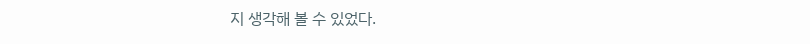지 생각해 볼 수 있었다.